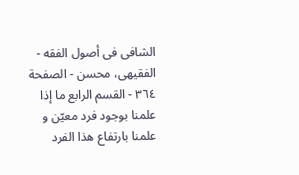الشافی فی أصول الفقه - الفقیهی، محسن - الصفحة ٣٦٤ - القسم الرابع ما إذا علمنا بوجود فرد معيّن و علمنا بارتفاع هذا الفرد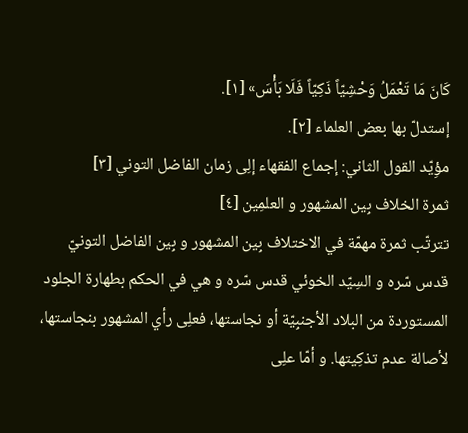كَانَ مَا تَعْمَلُ وَحْشِيّاً ذَكِيّاً فَلَا بَأْسَ» [١].
إستدلّ بها بعض العلماء [٢].
مؤِیّد القول الثاني: إجماع الفقهاء إلِی زمان الفاضل التوني [٣]
ثمرة الخلاف بِین المشهور و العلمِین [٤]
تترتّب ثمرة مهمّة في الاختلاف بِین المشهور و بِین الفاضل التونيّ قدس سّره و السِیّد الخوئي قدس سّره و هي في الحکم بطهارة الجلود المستوردة من البلاد الأجنبِیّة أو نجاستها، فعلِی رأي المشهور بنجاستها، لأصالة عدم تذکِیتها. و أمّا علِی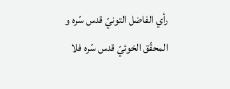رأي الفاضل التونيّ قدس سّره و المحقّق الخوئيّ قدس سّره فلا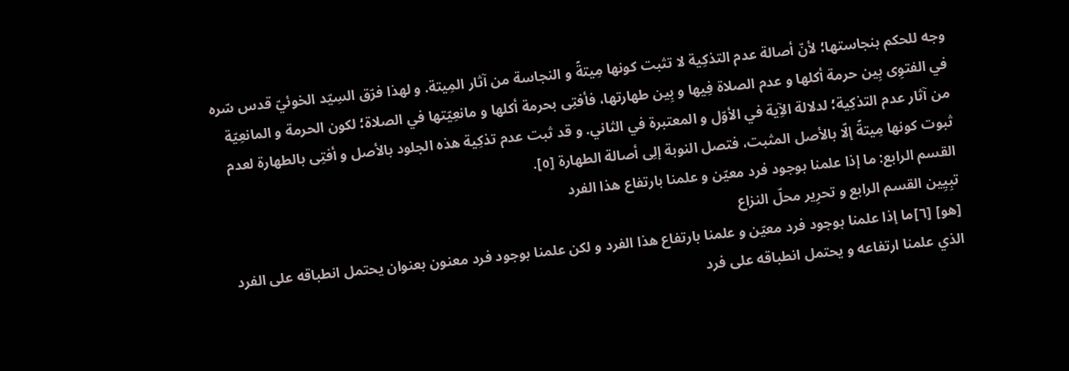وجه للحکم بنجاستها؛ لأنّ أصالة عدم التذکِیة لا تثبت کونها مِیتةً و النجاسة من آثار المِیتة. و لهذا فرّق السِیّد الخوئيّ قدس سّره في الفتوِی بِین حرمة أکلها و عدم الصلاة فِیها و بِین طهارتها، فأفتِی بحرمة أکلها و مانعِیّتها في الصلاة؛ لکون الحرمة و المانعِیّة من آثار عدم التذکِیة؛ لدلالة الآِیة في الأوّل و المعتبرة في الثاني. و قد ثبت عدم تذکِیة هذه الجلود بالأصل و أفتِی بالطهارة لعدم ثبوت کونها مِیتةً إلّا بالأصل المثبت، فتصل النوبة إلِی أصالة الطهارة [٥].
القسم الرابع: ما إذا علمنا بوجود فرد معيّن و علمنا بارتفاع هذا الفرد
تبِیِین القسم الرابع و تحرِیر محلّ النزاع
[هو] [٦]ما إذا علمنا بوجود فرد معيّن و علمنا بارتفاع هذا الفرد و لکن علمنا بوجود فرد معنون بعنوان يحتمل انطباقه على الفرد الذي علمنا ارتفاعه و يحتمل انطباقه على فرد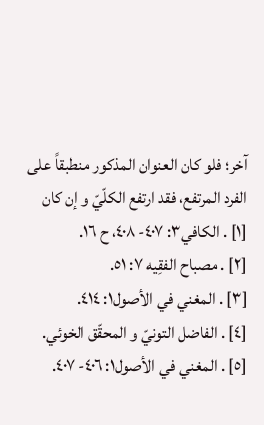آخر؛ فلو كان العنوان المذكور منطبقاً على الفرد المرتفع، فقد ارتفع الکلّيّ و إن كان
[١] . الکافي٣: ٤٠٧- ٤٠٨، ح ١٦.
[٢] . مصباح الفقِیه ٧: ٥١.
[٣] . المغني في الأصول١: ٤١٤.
[٤] . الفاضل التونيّ و المحقّق الخوئي.
[٥] . المغني في الأصول١: ٤٠٦- ٤٠٧.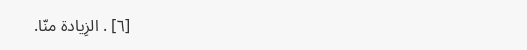[٦] . الزِیادة منّا.